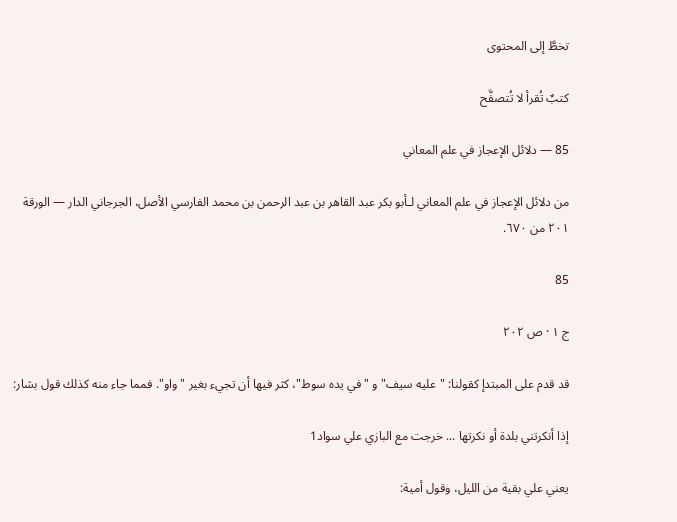تخطَّ إلى المحتوى

كتبٌ تُقرأ لا تُتصفَّح

85 — دلائل الإعجاز في علم المعاني

من دلائل الإعجاز في علم المعاني لـأبو بكر عبد القاهر بن عبد الرحمن بن محمد الفارسي الأصل، الجرجاني الدار — الورقة ٢٠١ من ٦٧٠.

85

ج ١ · ص ٢٠٢

قد قدم على المبتدإ كقولنا: "عليه سيف" و "في يده سوط"، كثر فيها أن تجيء بغير "واو". فمما جاء منه كذلك قول بشار:

إذا أنكرتني بلدة أو نكرتها ... خرجت مع البازي علي سواد1

يعني علي بقية من الليل، وقول أمية: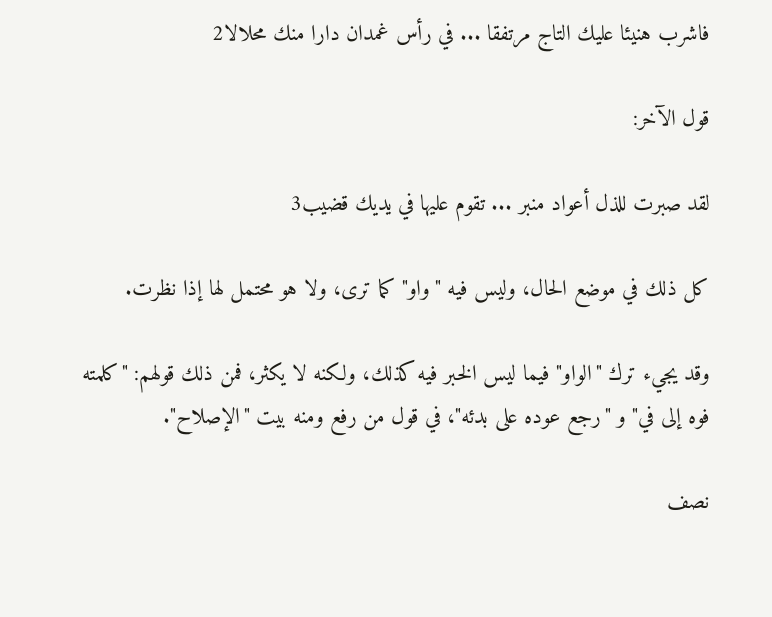فاشرب هنيئا عليك التاج مرتفقا ... في رأس غمدان دارا منك محلالا2

قول الآخر:

لقد صبرت للذل أعواد منبر ... تقوم عليها في يديك قضيب3

كل ذلك في موضع الحال، وليس فيه "واو" كما ترى، ولا هو محتمل لها إذا نظرت.

وقد يجيء ترك "الواو" فيما ليس الخبر فيه كذلك، ولكنه لا يكثر، فمن ذلك قولهم: "كلمته فوه إلى في" و "رجع عوده على بدئه"، في قول من رفع ومنه بيت "الإصلاح".

نصف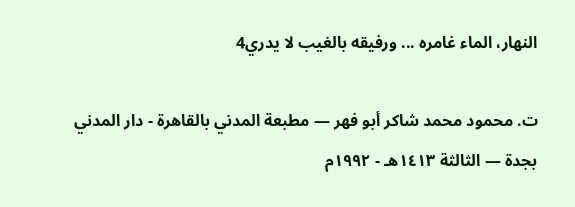النهار، الماء غامره ... ورفيقه بالغيب لا يدري4

ت. محمود محمد شاكر أبو فهر — مطبعة المدني بالقاهرة - دار المدني بجدة — الثالثة ١٤١٣هـ - ١٩٩٢م